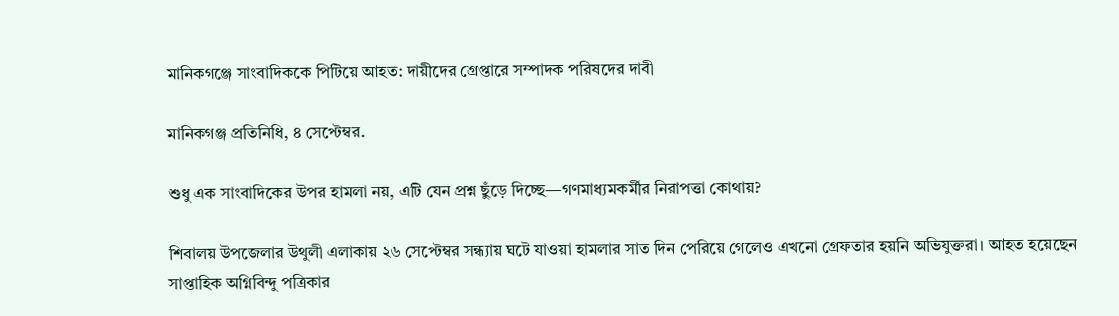মানিকগঞ্জে সাংবাদিককে পিটিয়ে আহত: দায়ীদের গ্রেপ্তারে সম্পাদক পরিষদের দাবী

মানিকগঞ্জ প্রতিনিধি, ৪ সেপ্টেম্বর.

শুধু এক সাংবাদিকের উপর হামলা নয়, এটি যেন প্রশ্ন ছুঁড়ে দিচ্ছে—গণমাধ্যমকর্মীর নিরাপত্তা কোথায়?

শিবালয় উপজেলার উথুলী এলাকায় ২৬ সেপ্টেম্বর সন্ধ্যায় ঘটে যাওয়া হামলার সাত দিন পেরিয়ে গেলেও এখনো গ্রেফতার হয়নি অভিযুক্তরা। আহত হয়েছেন সাপ্তাহিক অগ্নিবিন্দু পত্রিকার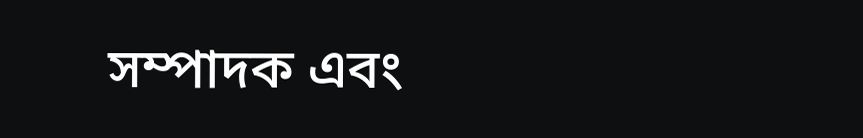সম্পাদক এবং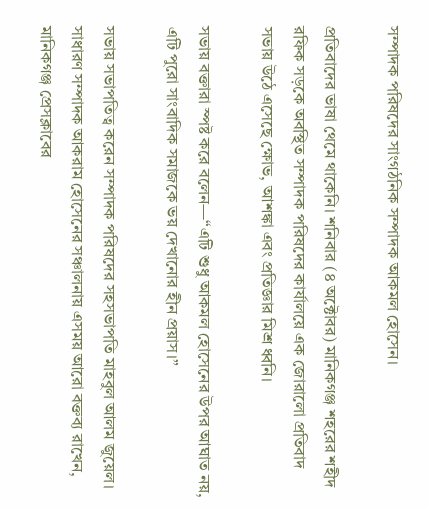সম্পাদক পরিষদের সাংগঠনিক সম্পাদক আকমল হোসেন।

প্রতিবাদের ভাষা থেমে থাকেনি। শনিবার (৪ অক্টোবর) মানিকগঞ্জ শহরের শহীদ রফিক সড়কে অবস্থিত সম্পাদক পরিষদের কার্যালয়ে এক জোরালো প্রতিবাদ সভায় উঠে এসেছে ক্ষোভ, আশঙ্কা এবং প্রতিজ্ঞার মিশ্র ধ্বনি।

সভায় বক্তারা স্পষ্ট করে বলেন—“এটি শুধু আকমল হোসেনের উপর আঘাত নয়, এটি পুরো সাংবাদিক সমাজকে ভয় দেখানোর হীন প্রয়াস।”

সভায় সভাপতিত্ব করেন সম্পাদক পরিষদের সহসভাপতি মাহবুল আলম জুয়েল। সাধারণ সম্পাদক আকরাম হোসেনের সঞ্চালনায় এসময় আরো বক্তব্য রাখেন, মানিকগঞ্জ প্রেসক্লাবের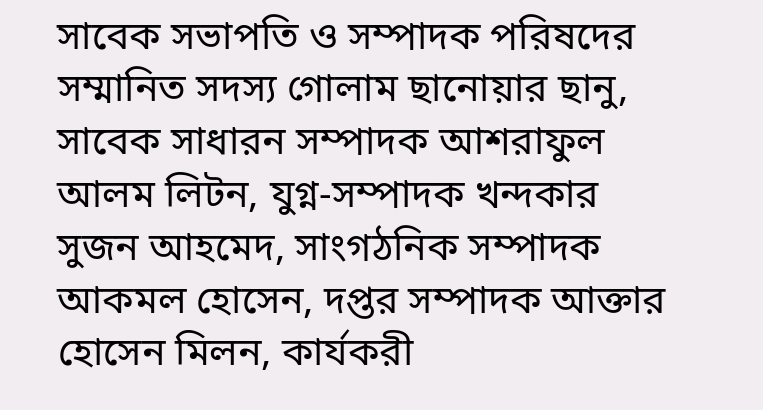সাবেক সভাপতি ও সম্পাদক পরিষদের সম্মানিত সদস্য গোলাম ছানোয়ার ছানু, সাবেক সাধারন সম্পাদক আশরাফুল আলম লিটন, যুগ্ন-সম্পাদক খন্দকার সুজন আহমেদ, সাংগঠনিক সম্পাদক আকমল হোসেন, দপ্তর সম্পাদক আক্তার হোসেন মিলন, কার্যকরী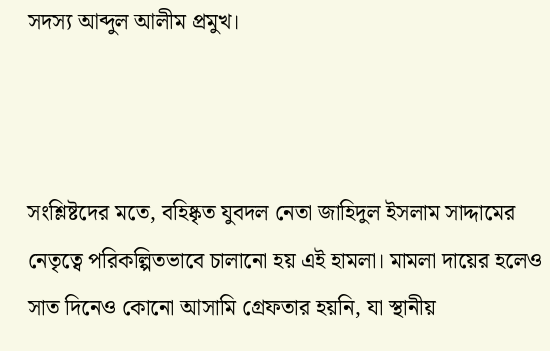সদস্য আব্দুল আলীম প্রমুখ।



সংশ্লিষ্টদের মতে, বহিষ্কৃত যুবদল নেতা জাহিদুল ইসলাম সাদ্দামের নেতৃত্বে পরিকল্পিতভাবে চালানো হয় এই হামলা। মামলা দায়ের হলেও সাত দিনেও কোনো আসামি গ্রেফতার হয়নি, যা স্থানীয়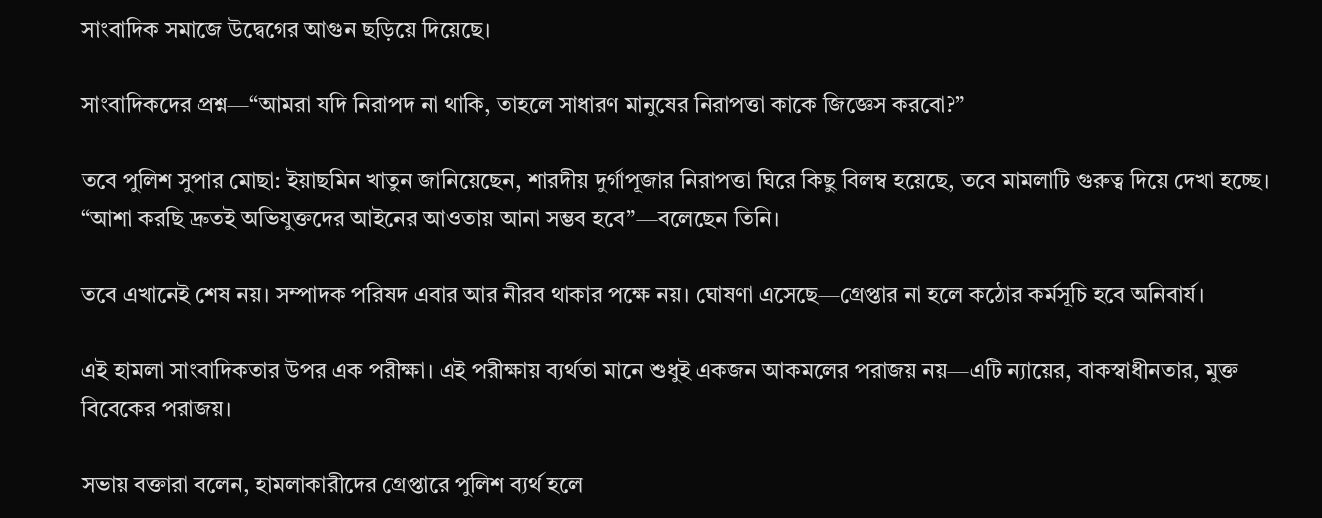সাংবাদিক সমাজে উদ্বেগের আগুন ছড়িয়ে দিয়েছে।

সাংবাদিকদের প্রশ্ন—“আমরা যদি নিরাপদ না থাকি, তাহলে সাধারণ মানুষের নিরাপত্তা কাকে জিজ্ঞেস করবো?”

তবে পুলিশ সুপার মোছা: ইয়াছমিন খাতুন জানিয়েছেন, শারদীয় দুর্গাপূজার নিরাপত্তা ঘিরে কিছু বিলম্ব হয়েছে, তবে মামলাটি গুরুত্ব দিয়ে দেখা হচ্ছে। “আশা করছি দ্রুতই অভিযুক্তদের আইনের আওতায় আনা সম্ভব হবে”—বলেছেন তিনি।

তবে এখানেই শেষ নয়। সম্পাদক পরিষদ এবার আর নীরব থাকার পক্ষে নয়। ঘোষণা এসেছে—গ্রেপ্তার না হলে কঠোর কর্মসূচি হবে অনিবার্য।

এই হামলা সাংবাদিকতার উপর এক পরীক্ষা। এই পরীক্ষায় ব্যর্থতা মানে শুধুই একজন আকমলের পরাজয় নয়—এটি ন্যায়ের, বাকস্বাধীনতার, মুক্ত বিবেকের পরাজয়।

সভায় বক্তারা বলেন, হামলাকারীদের গ্রেপ্তারে পুলিশ ব্যর্থ হলে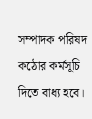সম্পাদক পরিষদ কঠোর কর্মসূচি দিতে বাধ্য হবে।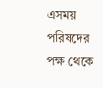এসময় পরিষদের পক্ষ থেকে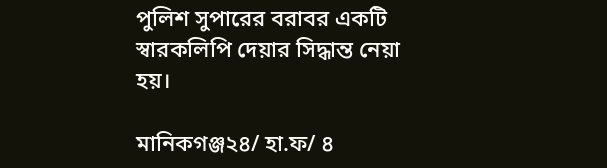পুলিশ সুপারের বরাবর একটি স্বারকলিপি দেয়ার সিদ্ধান্ত নেয়া হয়।

মানিকগঞ্জ২৪/ হা.ফ/ ৪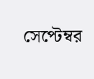সেপ্টেম্বর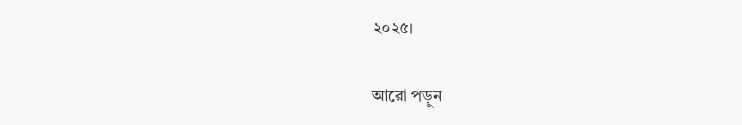২০২৫।

আরো পড়ুন